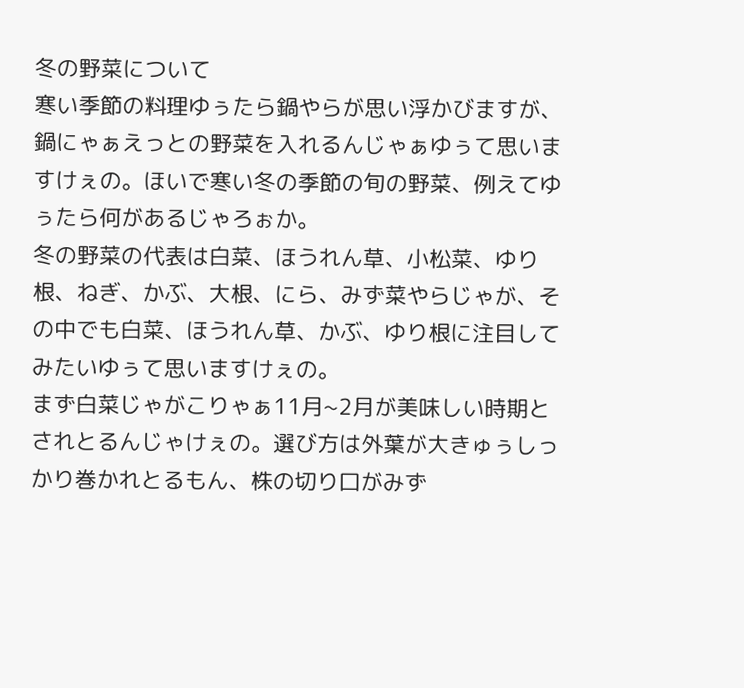冬の野菜について
寒い季節の料理ゆぅたら鍋やらが思い浮かびますが、鍋にゃぁえっとの野菜を入れるんじゃぁゆぅて思いますけぇの。ほいで寒い冬の季節の旬の野菜、例えてゆぅたら何があるじゃろぉか。
冬の野菜の代表は白菜、ほうれん草、小松菜、ゆり根、ねぎ、かぶ、大根、にら、みず菜やらじゃが、その中でも白菜、ほうれん草、かぶ、ゆり根に注目してみたいゆぅて思いますけぇの。
まず白菜じゃがこりゃぁ11月~2月が美味しい時期とされとるんじゃけぇの。選び方は外葉が大きゅぅしっかり巻かれとるもん、株の切り口がみず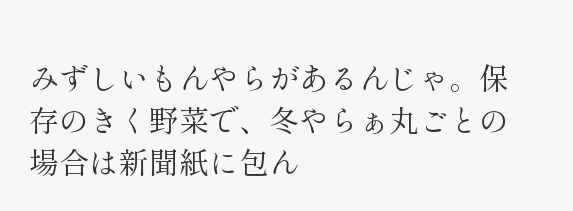みずしいもんやらがあるんじゃ。保存のきく野菜で、冬やらぁ丸ごとの場合は新聞紙に包ん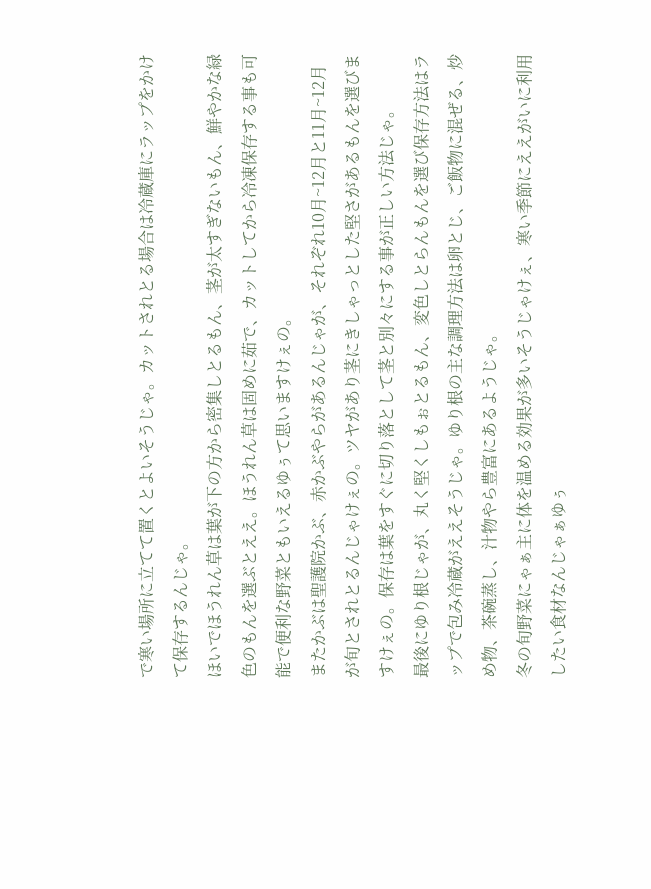で寒い場所に立てて置くとよいそうじゃ。カットされとる場合は冷蔵庫にラップをかけて保存するんじゃ。
ほいでほうれん草は葉が下の方から密集しとるもん、茎が太すぎないもん、鮮やかな緑色のもんを選ぶとええ。ほうれん草は固めに茹で、カットしてから冷凍保存する事も可能で便利な野菜ともいえるゆぅて思いますけぇの。
またかぶは聖護院かぶ、赤かぶやらがあるんじゃが、それぞれ10月~12月と11月~12月が旬とされとるんじゃけぇの。ツヤがあり茎にきしゃっとした堅さがあるもんを選びますけぇの。保存は葉をすぐに切り落として茎と別々にする事が正しい方法じゃ。
最後にゆり根じゃが、丸く堅くしもぉとるもん、変色しとらんもんを選び保存方法はラップで包み冷蔵がええそうじゃ。ゆり根の主な調理方法は卵とじ、ご飯物に混ぜる、炒め物、茶碗蒸し、汁物やら豊富にあるようじゃ。
冬の旬野菜にゃぁ主に体を温める効果が多いそうじゃけぇ、寒い季節にええがいに利用したい食材なんじゃぁゆぅ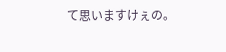て思いますけぇの。